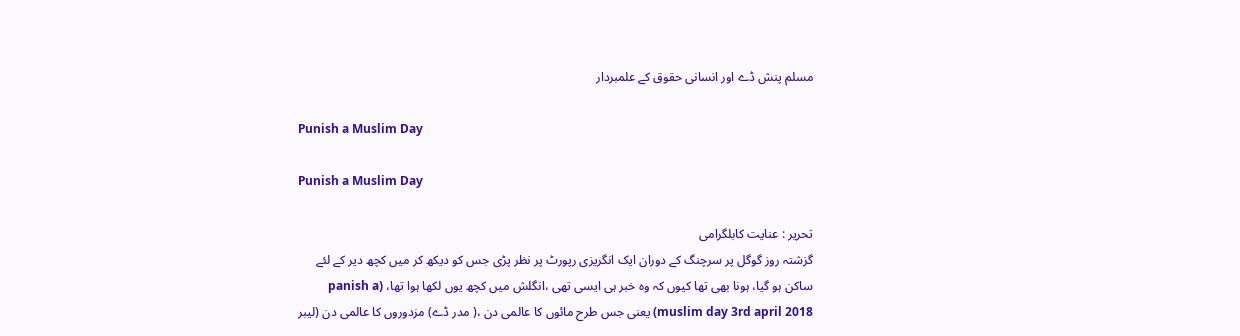مسلم پنش ڈے اور انسانی حقوق کے علمبردار

Punish a Muslim Day

Punish a Muslim Day

تحریر : عنایت کابلگرامی
گزشتہ روز گوگل پر سرچنگ کے دوران ایک انگریزی رپورٹ پر نظر پڑی جس کو دیکھ کر میں کچھ دیر کے لئے ساکن ہو گیا، ہونا بھی تھا کیوں کہ وہ خبر ہی ایسی تھی ،انگلش میں کچھ یوں لکھا ہوا تھا، (panish a muslim day 3rd april 2018) یعنی جس طرح مائوں کا عالمی دن ،( مدر ڈے) مزدوروں کا عالمی دن (لیبر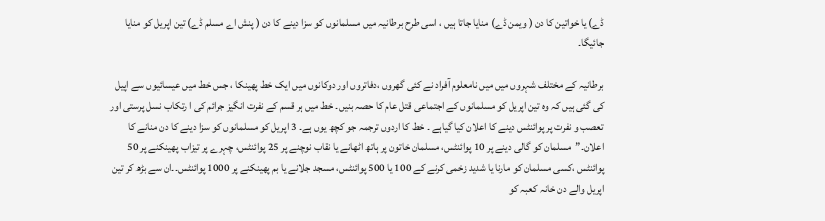ڈے) یا خواتین کا دن ( ویمن ڈے) منایا جاتا ہیں ، اسی طرح برطانیہ میں مسلمانوں کو سزا دینے کا دن ( پنش اے مسلم ڈے) تین اپریل کو منایا جائیگا۔

برطانیہ کے مختلف شہروں میں میں نامعلوم آفراد نے کئی گھروں ،دفاتروں اور دوکانوں میں ایک خط پھینکا ، جس خط میں عیسائیوں سے اپیل کی گئی ہیں کہ وہ تین اپریل کو مسلمانوں کے اجتماعی قتل عام کا حصہ بنیں۔ خط میں ہر قسم کے نفرت انگیز جرائم کی ا رتکاب نسل پرستی اور تعصب و نفرت پر پوائنٹس دینے کا اعلان کیا گیاہے ۔ خط کا اردوں ترجمہ جو کچھ یوں ہے۔ 3 اپریل کو مسلمانوں کو سزا دینے کا دن منانے کا اعلان۔”مسلمان کو گالی دینے پر 10 پوائنٹس، مسلمان خاتون پر ہاتھ اٹھانے یا نقاب نوچنے پر 25 پوائنٹس، چہرے پر تیزاب پھینکنے پر 50 پوائنٹس ،کسی مسلمان کو مارنا یا شدید زخمی کرنے کے 100 یا 500 پوائنٹس، مسجد جلانے یا بم پھینکنے پر 1000 پوائنٹس۔۔ان سے بڑھ کر تین اپریل والے دن خانہ کعبہ کو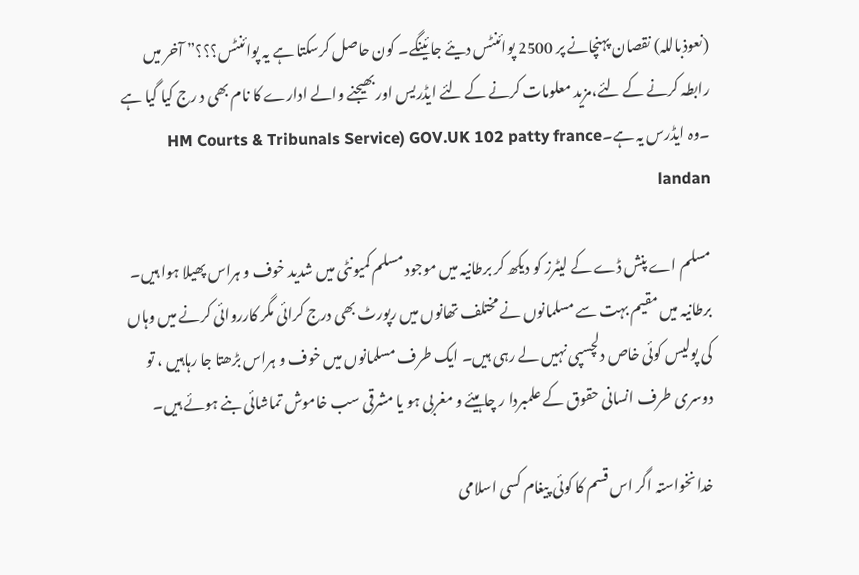(نعوذباللہ) نقصان پہنچانے پر 2500 پوائنٹس دیئے جائینگے۔ کون حاصل کرسکتا ہے یہ پوائنٹس؟؟؟” آخر میں رابطہ کرنے کے لئے،مزید معلومات کرنے کے لئے ایڈریس اور بھیجنے والے ادارے کا نام بھی د رج کیا گیا ہے ۔وہ ایڈرس یہ ہے۔HM Courts & Tribunals Service) GOV.UK 102 patty france landan

مسلم اے پنش ڈے کے لیٹرز کو دیکھ کر برطانیہ میں موجود مسلم کمیونٹی میں شدید خوف و ہراس پھیلا ہوا ہیں۔ برطانیہ میں مقیم بہت سے مسلمانوں نے مختلف تھانوں میں رپورٹ بھی درج کرائی مگر کارروائی کرنے میں وہاں کی پولیس کوئی خاص دلچسپی نہیں لے رہی ہیں۔ ایک طرف مسلمانوں میں خوف و ہراس بڑھتا جا رہاہیں ، تو دوسری طرف انسانی حقوق کے علمبردا ر چاہیئے و مغربی ہو یا مشرقی سب خاموش تماشائی بنے ہوئے ہیں۔

خدا نخواستہ اگر اس قسم کا کوئی پیغام کسی اسلامی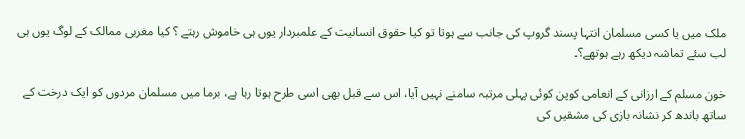ملک میں یا کسی مسلمان انتہا پسند گروپ کی جانب سے ہوتا تو کیا حقوق انسانیت کے علمبردار یوں ہی خاموش رہتے ؟ کیا مغربی ممالک کے لوگ یوں ہی لب سئے تماشہ دیکھ رہے ہوتھے؟۔

خون مسلم کے ارزانی کے انعامی کوپن کوئی پہلی مرتبہ سامنے نہیں آیا، اس سے قبل بھی اسی طرح ہوتا رہا ہے، برما میں مسلمان مردوں کو ایک درخت کے ساتھ باندھ کر نشانہ بازی کی مشقیں کی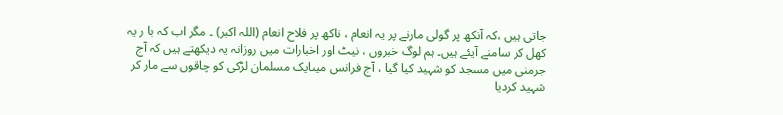جاتی ہیں ،کہ آنکھ پر گولی مارنے پر یہ انعام ، ناکھ پر فلاح انعام (اللہ اکبر) ۔ مگر اب کہ با ر یہ کھل کر سامنے آیئے ہیں۔ ہم لوگ خبروں ، نیٹ اور اخبارات میں روزانہ یہ دیکھتے ہیں کہ آج جرمنی میں مسجد کو شہید کیا گیا ، آج فرانس میںایک مسلمان لڑکی کو چاقوں سے مار کر شہید کردیا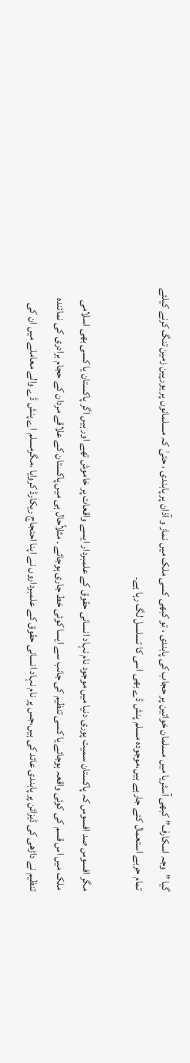گیا ”وجہ اسکارف” کبھی آسٹریا میں مسلمان خواتین پر حجاب کی پابندی ، تو کبھی کسی ملک میں نماز و آذان پر پابندی ، حتیٰ کہ مسلمانوں پر یورپین زمین تنگ کرنے کیلئے تمام حربے استعمال کئے جارہے ہیں،موجودہ مسلم پنش ڈے بھی اسی کا تسلسل لگ رہا ہے۔

مگر افسوس صد افسوس کہ پاکستان سمیت پوری دنیا میں موجود نام نہاد انسانی حقوق کے علمبردار ایسے واقعات پر خاموش تھے اور ہیں اگر پاکستان یا کسی بھی اسلامی ملک میں اس قسم کی کوئی واقعہ ہوجائے یا کسی تنظیم کی جانب سے ایسا کوئی خط جاری ہوجائے ۔ مثلاًحال ہی میں پاکستان کے علاقے مردان کے حجام برادری کی نمائندہ تنظیم نے داڑھی کی ڈیزائن پر پابندی عائد کی ہیں،جس پر نام نہاد انسانی حقوق کے علمبرداروں نے اپنا احتجاج ریکارڈ کروایا ،مگرمسلم اے پنش ڈے والے معاملے میں ان کی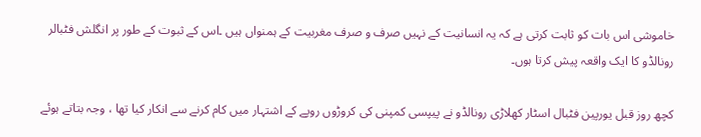خاموشی اس بات کو ثابت کرتی ہے کہ یہ انسانیت کے نہیں صرف و صرف مغربیت کے ہمنواں ہیں ۔اس کے ثبوت کے طور پر انگلش فٹبالر رونالڈو کا ایک واقعہ پیش کرتا ہوں۔

کچھ روز قبل یورپین فٹبال اسٹار کھلاڑی رونالڈو نے پیپسی کمپنی کی کروڑوں روپے کے اشتہار میں کام کرنے سے انکار کیا تھا ، وجہ بتاتے ہوئے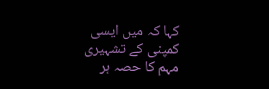کہا کہ میں ایسی کمپنی کے تشہیری مہم کا حصہ ہر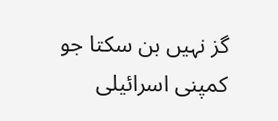گز نہیں بن سکتا جو کمپنی اسرائیلی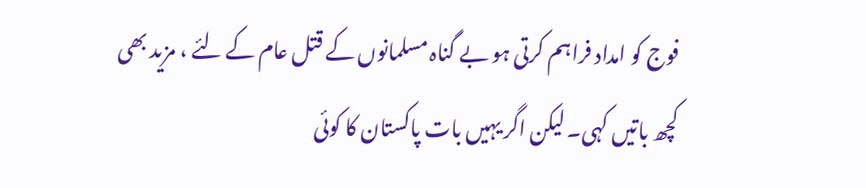فوج کو امداد فراہم کرتی ہو بے گناہ مسلمانوں کے قتل عام کے لئے ، مزید بھی کچھ باتیں کہی۔ لیکن اگر یہیں بات پاکستان کا کوئی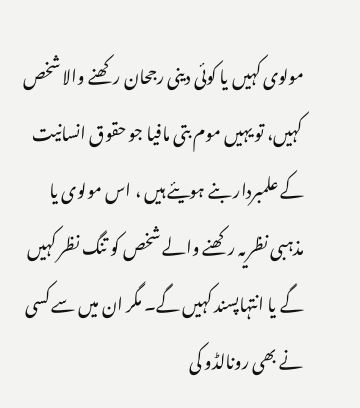مولوی کہیں یا کوئی دینی رجحان رکھنے والا شخص کہیں، تو یہیں موم بتی مافیا جو حقوق انسانیت کے علمبردار بنے ہویئے ہیں ، اس مولوی یا مذہبی نظریہ رکھنے والے شخص کو تنگ نظر کہیں گے یا انتہاپسند کہیں گے۔ مگر ان میں سے کسی نے بھی رونالڈو کی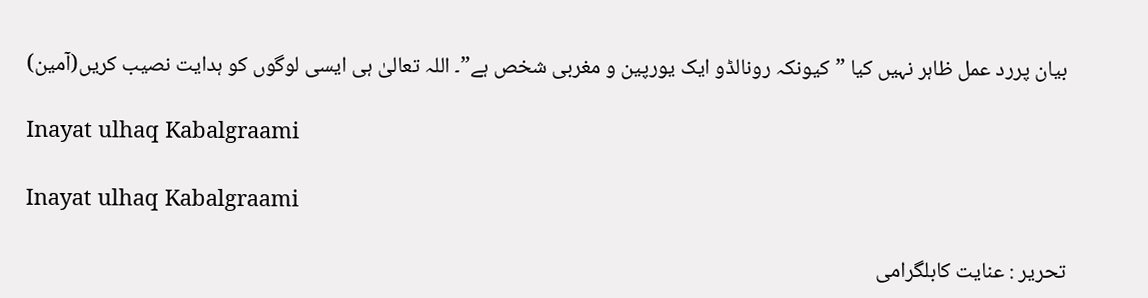بیان پررد عمل ظاہر نہیں کیا ”کیونکہ رونالڈو ایک یورپین و مغربی شخص ہے”۔ اللہ تعالیٰ ہی ایسی لوگوں کو ہدایت نصیب کریں(آمین)

Inayat ulhaq Kabalgraami

Inayat ulhaq Kabalgraami

تحریر : عنایت کابلگرامی